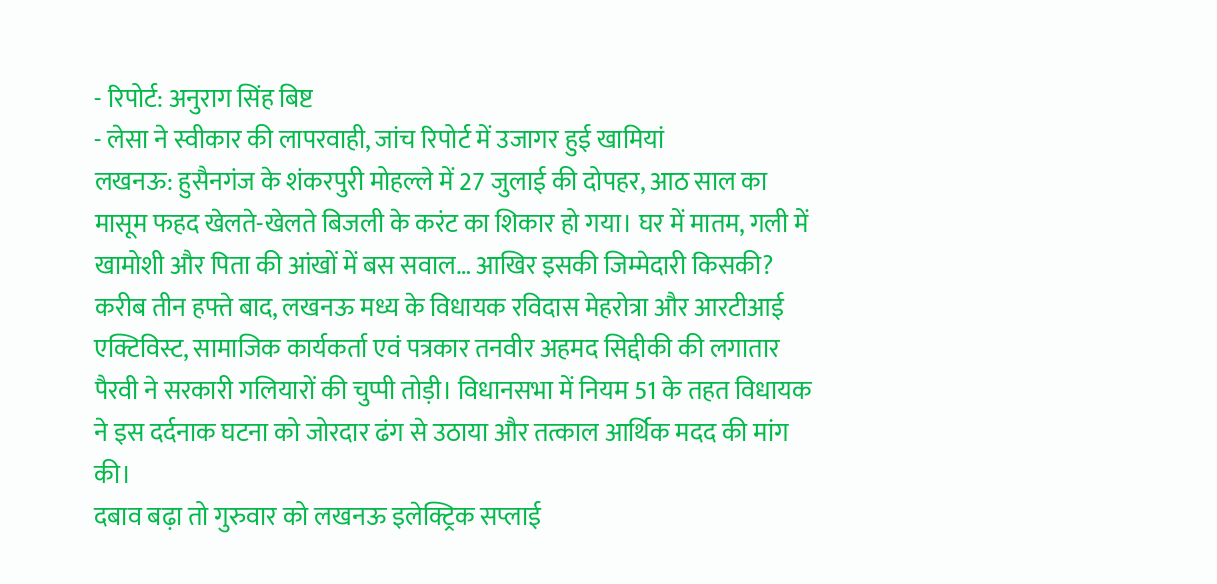- रिपोर्ट: अनुराग सिंह बिष्ट
- लेसा ने स्वीकार की लापरवाही, जांच रिपोर्ट में उजागर हुई खामियां
लखनऊ: हुसैनगंज के शंकरपुरी मोहल्ले में 27 जुलाई की दोपहर, आठ साल का मासूम फहद खेलते-खेलते बिजली के करंट का शिकार हो गया। घर में मातम, गली में खामोशी और पिता की आंखों में बस सवाल… आखिर इसकी जिम्मेदारी किसकी?
करीब तीन हफ्ते बाद, लखनऊ मध्य के विधायक रविदास मेहरोत्रा और आरटीआई एक्टिविस्ट, सामाजिक कार्यकर्ता एवं पत्रकार तनवीर अहमद सिद्दीकी की लगातार पैरवी ने सरकारी गलियारों की चुप्पी तोड़ी। विधानसभा में नियम 51 के तहत विधायक ने इस दर्दनाक घटना को जोरदार ढंग से उठाया और तत्काल आर्थिक मदद की मांग की।
दबाव बढ़ा तो गुरुवार को लखनऊ इलेक्ट्रिक सप्लाई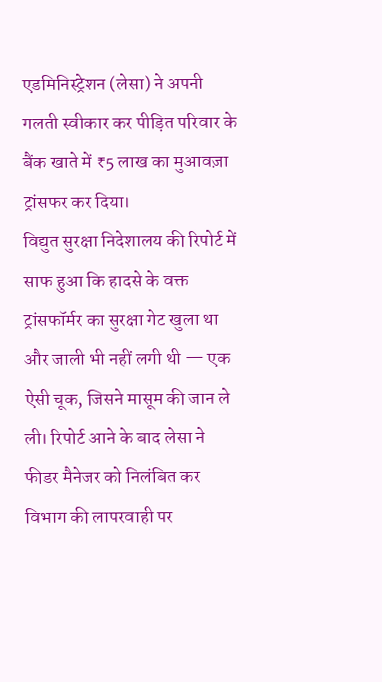एडमिनिस्ट्रेशन (लेसा) ने अपनी गलती स्वीकार कर पीड़ित परिवार के बैंक खाते में ₹5 लाख का मुआवज़ा ट्रांसफर कर दिया।
विद्युत सुरक्षा निदेशालय की रिपोर्ट में साफ हुआ कि हादसे के वक्त ट्रांसफॉर्मर का सुरक्षा गेट खुला था और जाली भी नहीं लगी थी — एक ऐसी चूक, जिसने मासूम की जान ले ली। रिपोर्ट आने के बाद लेसा ने फीडर मैनेजर को निलंबित कर विभाग की लापरवाही पर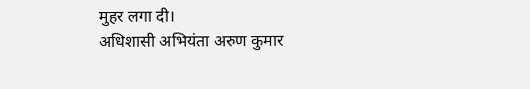मुहर लगा दी।
अधिशासी अभियंता अरुण कुमार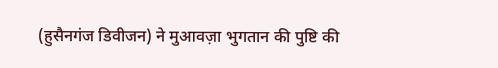(हुसैनगंज डिवीजन) ने मुआवज़ा भुगतान की पुष्टि की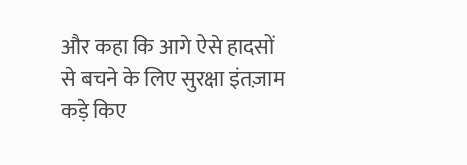और कहा कि आगे ऐसे हादसों से बचने के लिए सुरक्षा इंतज़ाम कड़े किए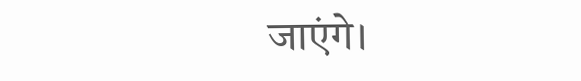जाएंगे।